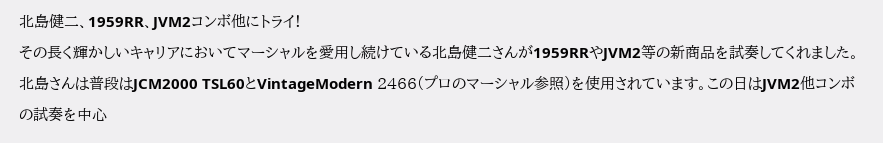北島健二、1959RR、JVM2コンボ他にトライ!
その長く輝かしいキャリアにおいてマーシャルを愛用し続けている北島健二さんが1959RRやJVM2等の新商品を試奏してくれました。
北島さんは普段はJCM2000 TSL60とVintageModern 2466(プロのマーシャル参照)を使用されています。この日はJVM2他コンボの試奏を中心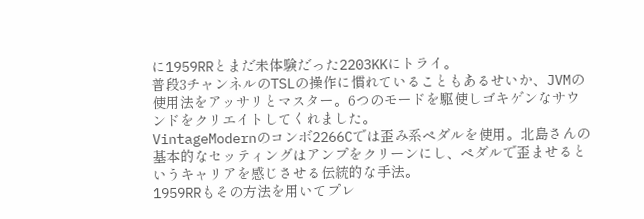に1959RRとまだ未体験だった2203KKにトライ。
普段3チャンネルのTSLの操作に慣れていることもあるせいか、JVMの使用法をアッサリとマスター。6つのモードを駆使しゴキゲンなサウンドをクリエイトしてくれました。
VintageModernのコンボ2266Cでは歪み系ペダルを使用。北島さんの基本的なセッティングはアンプをクリーンにし、ペダルで歪ませるというキャリアを感じさせる伝統的な手法。
1959RRもその方法を用いてプレ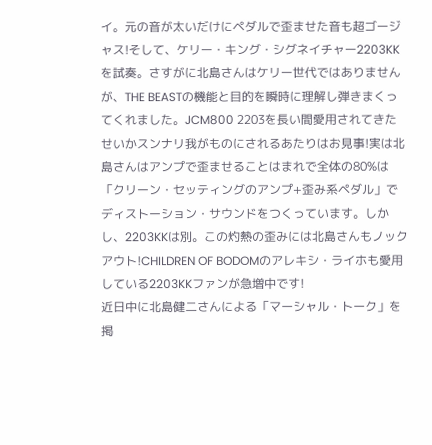イ。元の音が太いだけにペダルで歪ませた音も超ゴージャス!そして、ケリー・キング・シグネイチャー2203KKを試奏。さすがに北島さんはケリー世代ではありませんが、THE BEASTの機能と目的を瞬時に理解し弾きまくってくれました。JCM800 2203を長い間愛用されてきたせいかスンナリ我がものにされるあたりはお見事!実は北島さんはアンプで歪ませることはまれで全体の80%は「クリーン・セッティングのアンプ+歪み系ペダル」でディストーション・サウンドをつくっています。しかし、2203KKは別。この灼熱の歪みには北島さんもノックアウト!CHILDREN OF BODOMのアレキシ・ライホも愛用している2203KKファンが急増中です!
近日中に北島健二さんによる「マーシャル・トーク」を掲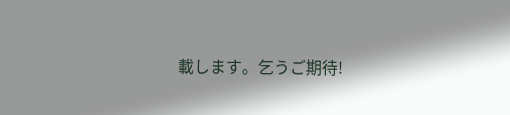載します。乞うご期待!